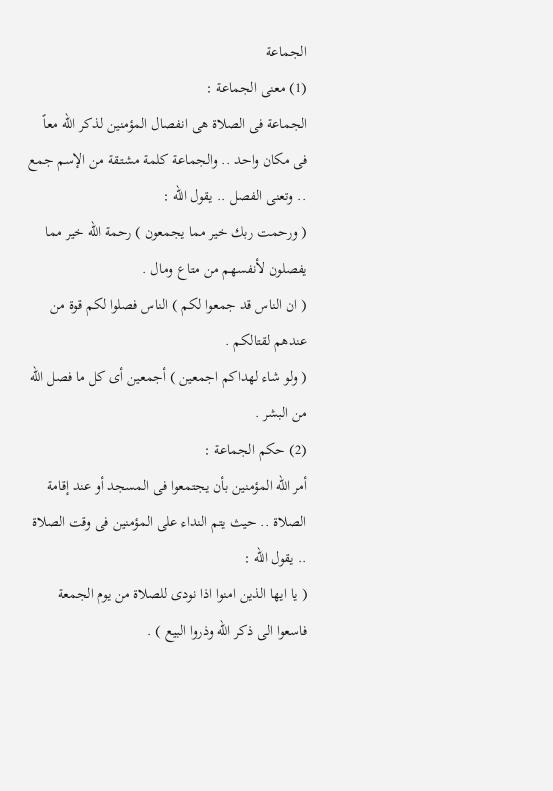الجماعة
(1) معنى الجماعة :
الجماعة فى الصلاة هى انفصال المؤمنين لذكر الله معاً فى مكان واحد .. والجماعة كلمة مشتـقة من الإسم جمع .. وتعنى الفصل .. يقول الله :
( ورحمت ربك خير مما يجمعون ) رحمة الله خير مما يفصلون لأنفسهم من متاع ومال .
( ان الناس قد جمعوا لكم ) الناس فصلوا لكم قوة من عندهم لقتالكم .
( ولو شاء لهداكم اجمعين ) أجمعين أى كل ما فصل الله من البشر .
(2) حكم الجماعة :
أمر الله المؤمنين بأن يجتمعوا فى المسجد أو عند إقامة الصلاة .. حيث يتم النداء على المؤمنين فى وقت الصلاة .. يقول الله :
( يا ايها الذين امنوا اذا نودى للصلاة من يوم الجمعة فاسعوا الى ذكر الله وذروا البيع ) .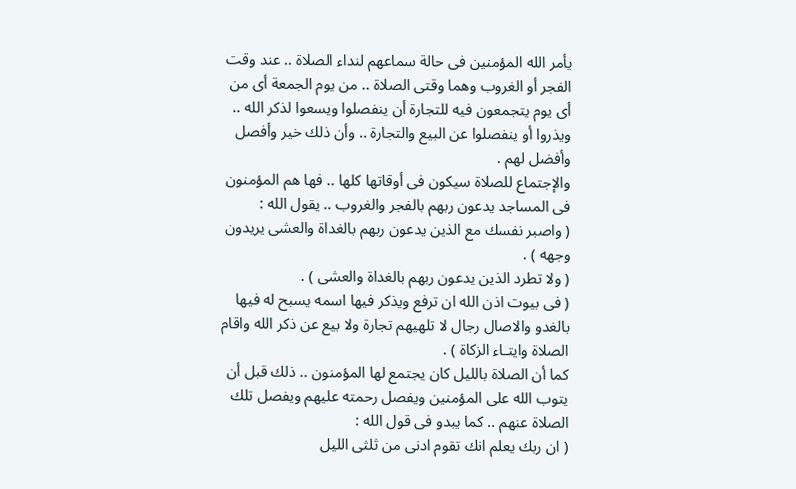يأمر الله المؤمنين فى حالة سماعهم لنداء الصلاة .. عند وقت الفجر أو الغروب وهما وقتى الصلاة .. من يوم الجمعة أى من أى يوم يتجمعون فيه للتجارة أن ينفصلوا ويسعوا لذكر الله .. ويذروا أو ينفصلوا عن البيع والتجارة .. وأن ذلك خير وأفصل وأفضل لهم .
والإجتماع للصلاة سيكون فى أوقاتها كلها .. فها هم المؤمنون فى المساجد يدعون ربهم بالفجر والغروب .. يقول الله :
( واصبر نفسك مع الذين يدعون ربهم بالغداة والعشى يريدون وجهه ) .
( ولا تطرد الذين يدعون ربهم بالغداة والعشى ) .
( فى بيوت اذن الله ان ترفع ويذكر فيها اسمه يسبح له فيها بالغدو والاصال رجال لا تلهيهم تجارة ولا بيع عن ذكر الله واقام الصلاة وايتـاء الزكاة ) .
كما أن الصلاة بالليل كان يجتمع لها المؤمنون .. ذلك قبل أن يتوب الله على المؤمنين ويفصل رحمته عليهم ويفصل تلك الصلاة عنهم .. كما يبدو فى قول الله :
( ان ربك يعلم انك تقوم ادنى من ثلثى الليل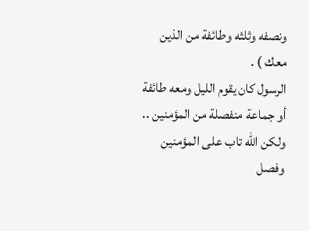ونصفه وثلثه وطائفة من الذين معك ) .
الرسول كان يقوم الليل ومعه طائفة أو جماعة منفصلة من المؤمنين .. ولكن الله تاب على المؤمنين وفصل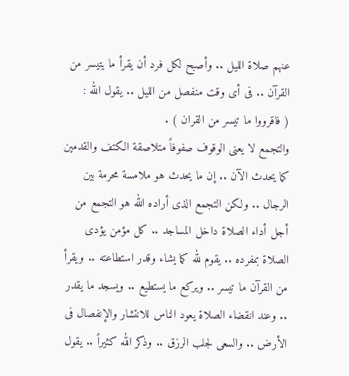عنهم صلاة الليل .. وأصبح لكل فرد أن يقرأ ما يتيسر من القرآن .. فى أى وقت منفصل من الليل .. يقول الله :
( فاقرووا ما تيسر من القران ) .
والتجمع لا يعنى الوقوف صفوفاً متلاصقة الكتف والقدمين كما يحدث الآن .. إن ما يحدث هو ملامسة محرمة بين الرجال .. ولكن التجمع الذى أراده الله هو التجمع من أجل أداء الصلاة داخل المساجد .. كل مؤمن يؤدى الصلاة بمفرده .. يقوم لله كما يشاء وقدر استطاعته .. ويقرأ من القرآن ما تيسر .. ويركع ما يستطيع .. ويسجد ما يقدر .. وعند انقضاء الصلاة يعود الناس للانتشار والإنفصال فى الأرض .. والسعى لجلب الرزق .. وذكر الله كثيراً .. يقول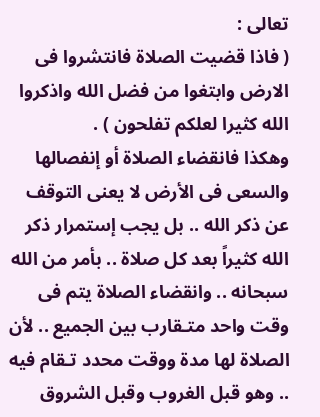تعالى :
( فاذا قضيت الصلاة فانتشروا فى الارض وابتغوا من فضل الله واذكروا الله كثيرا لعلكم تفلحون ) .
وهكذا فانقضاء الصلاة أو إنفصالها والسعى فى الأرض لا يعنى التوقف عن ذكر الله .. بل يجب إستمرار ذكر الله كثيراً بعد كل صلاة .. بأمر من الله سبحانه .. وانقضاء الصلاة يتم فى وقت واحد متـقارب بين الجميع .. لأن الصلاة لها مدة ووقت محدد تـقام فيه .. وهو قبل الغروب وقبل الشروق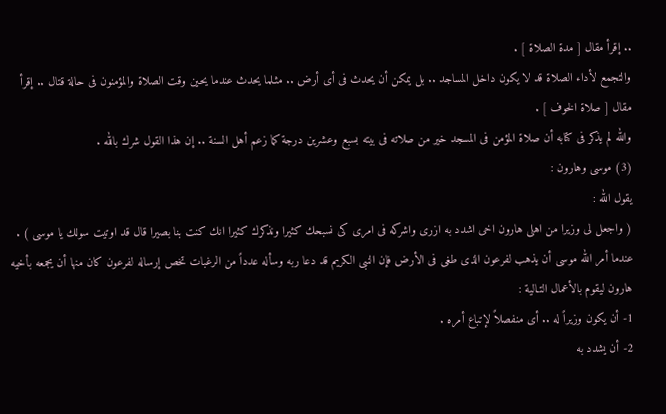.. إقرأ مقال [ مدة الصلاة ] .
والتجمع لأداء الصلاة قد لا يكون داخل المساجد .. بل يمكن أن يحدث فى أى أرض .. مثـلما يحدث عندما يحين وقت الصلاة والمؤمنون فى حالة قتال .. إقرأ مقال [ صلاة الخوف ] .
والله لم يذكر فى كتابه أن صلاة المؤمن فى المسجد خير من صلاته فى بيته بسبع وعشرين درجة كما زعم أهل السنة .. إن هذا القول شرك بالله .
(3) موسى وهارون :
يقول الله :
( واجعل لى وزيرا من اهلى هارون اخى اشدد به ازرى واشركه فى امرى كى نسبحك كثيرا ونذكرك كثيرا انك كنت بنا بصيرا قال قد اوتيت سولك يا موسى ) .
عندما أمر الله موسى أن يذهب لفرعون الذى طغى فى الأرض فإن النبى الكريم قد دعا ربه وسأله عدداً من الرغبات تخص إرساله لفرعون كان منها أن يجمعه بأخيه هارون ليقوم بالأعمال التـالية :
1- أن يكون وزيراً له .. أى منفصلاً لإتباع أمره .
2- أن يشدد به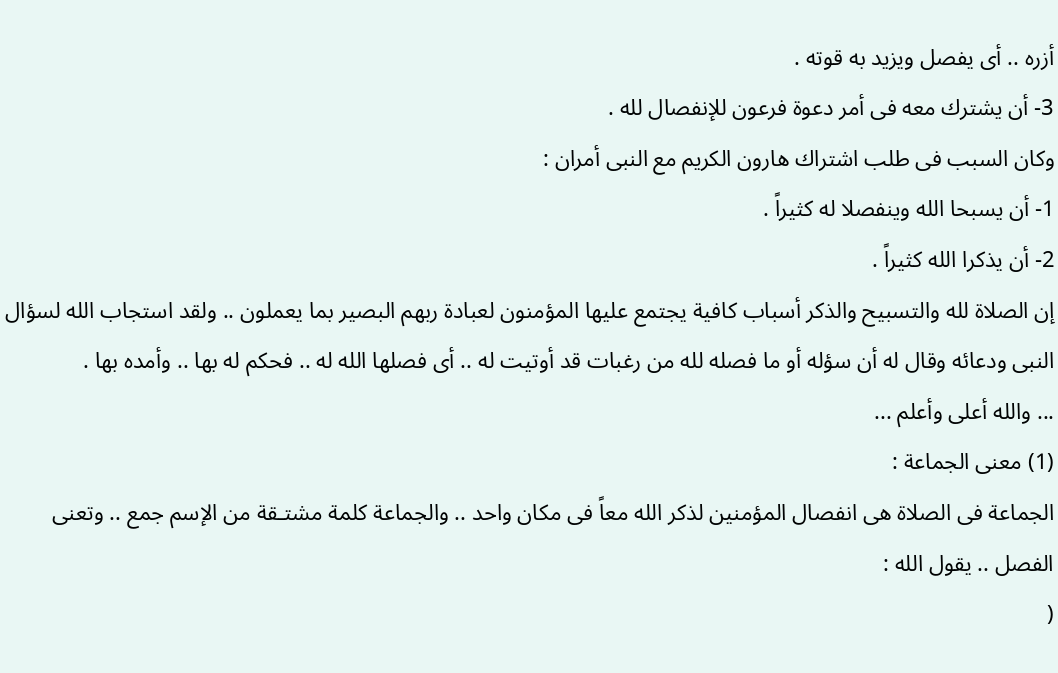أزره .. أى يفصل ويزيد به قوته .
3- أن يشترك معه فى أمر دعوة فرعون للإنفصال لله .
وكان السبب فى طلب اشتراك هارون الكريم مع النبى أمران :
1- أن يسبحا الله وينفصلا له كثيراً .
2- أن يذكرا الله كثيراً .
إن الصلاة لله والتسبيح والذكر أسباب كافية يجتمع عليها المؤمنون لعبادة ربهم البصير بما يعملون .. ولقد استجاب الله لسؤال النبى ودعائه وقال له أن سؤله أو ما فصله لله من رغبات قد أوتيت له .. أى فصلها الله له .. فحكم له بها .. وأمده بها .
... والله أعلى وأعلم ...
(1) معنى الجماعة :
الجماعة فى الصلاة هى انفصال المؤمنين لذكر الله معاً فى مكان واحد .. والجماعة كلمة مشتـقة من الإسم جمع .. وتعنى الفصل .. يقول الله :
(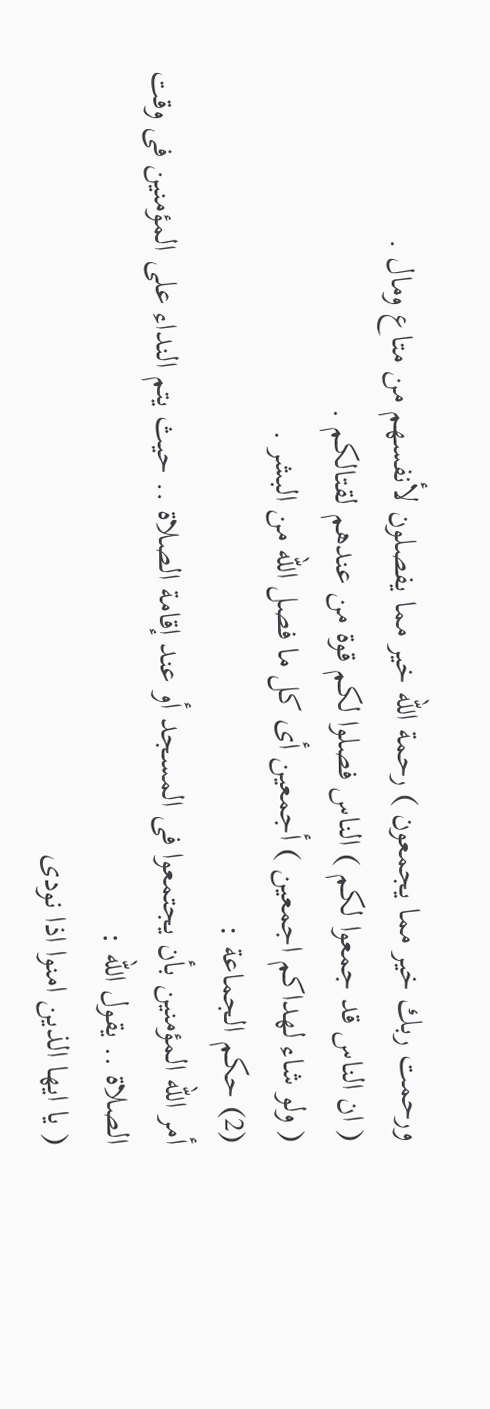ورحمت ربك خير مما يجمعون ) رحمة الله خير مما يفصلون لأنفسهم من متاع ومال .
( ان الناس قد جمعوا لكم ) الناس فصلوا لكم قوة من عندهم لقتالكم .
( ولو شاء لهداكم اجمعين ) أجمعين أى كل ما فصل الله من البشر .
(2) حكم الجماعة :
أمر الله المؤمنين بأن يجتمعوا فى المسجد أو عند إقامة الصلاة .. حيث يتم النداء على المؤمنين فى وقت الصلاة .. يقول الله :
( يا ايها الذين امنوا اذا نودى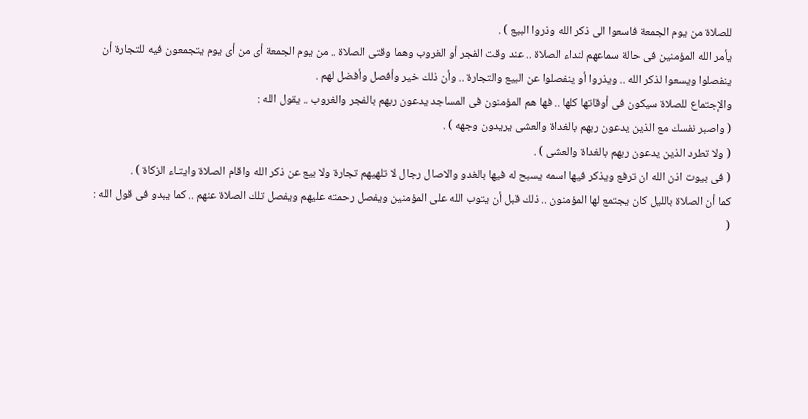للصلاة من يوم الجمعة فاسعوا الى ذكر الله وذروا البيع ) .
يأمر الله المؤمنين فى حالة سماعهم لنداء الصلاة .. عند وقت الفجر أو الغروب وهما وقتى الصلاة .. من يوم الجمعة أى من أى يوم يتجمعون فيه للتجارة أن ينفصلوا ويسعوا لذكر الله .. ويذروا أو ينفصلوا عن البيع والتجارة .. وأن ذلك خير وأفصل وأفضل لهم .
والإجتماع للصلاة سيكون فى أوقاتها كلها .. فها هم المؤمنون فى المساجد يدعون ربهم بالفجر والغروب .. يقول الله :
( واصبر نفسك مع الذين يدعون ربهم بالغداة والعشى يريدون وجهه ) .
( ولا تطرد الذين يدعون ربهم بالغداة والعشى ) .
( فى بيوت اذن الله ان ترفع ويذكر فيها اسمه يسبح له فيها بالغدو والاصال رجال لا تلهيهم تجارة ولا بيع عن ذكر الله واقام الصلاة وايتـاء الزكاة ) .
كما أن الصلاة بالليل كان يجتمع لها المؤمنون .. ذلك قبل أن يتوب الله على المؤمنين ويفصل رحمته عليهم ويفصل تلك الصلاة عنهم .. كما يبدو فى قول الله :
(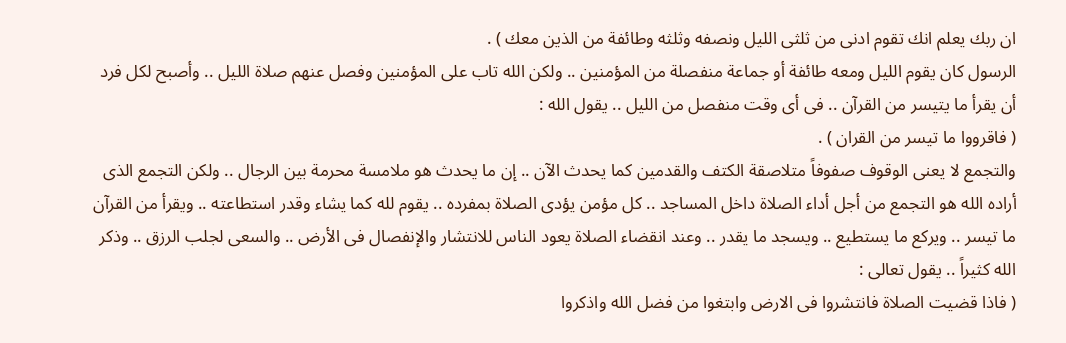ان ربك يعلم انك تقوم ادنى من ثلثى الليل ونصفه وثلثه وطائفة من الذين معك ) .
الرسول كان يقوم الليل ومعه طائفة أو جماعة منفصلة من المؤمنين .. ولكن الله تاب على المؤمنين وفصل عنهم صلاة الليل .. وأصبح لكل فرد أن يقرأ ما يتيسر من القرآن .. فى أى وقت منفصل من الليل .. يقول الله :
( فاقرووا ما تيسر من القران ) .
والتجمع لا يعنى الوقوف صفوفاً متلاصقة الكتف والقدمين كما يحدث الآن .. إن ما يحدث هو ملامسة محرمة بين الرجال .. ولكن التجمع الذى أراده الله هو التجمع من أجل أداء الصلاة داخل المساجد .. كل مؤمن يؤدى الصلاة بمفرده .. يقوم لله كما يشاء وقدر استطاعته .. ويقرأ من القرآن ما تيسر .. ويركع ما يستطيع .. ويسجد ما يقدر .. وعند انقضاء الصلاة يعود الناس للانتشار والإنفصال فى الأرض .. والسعى لجلب الرزق .. وذكر الله كثيراً .. يقول تعالى :
( فاذا قضيت الصلاة فانتشروا فى الارض وابتغوا من فضل الله واذكروا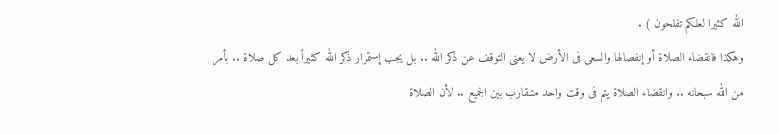الله كثيرا لعلكم تفلحون ) .
وهكذا فانقضاء الصلاة أو إنفصالها والسعى فى الأرض لا يعنى التوقف عن ذكر الله .. بل يجب إستمرار ذكر الله كثيراً بعد كل صلاة .. بأمر من الله سبحانه .. وانقضاء الصلاة يتم فى وقت واحد متـقارب بين الجميع .. لأن الصلاة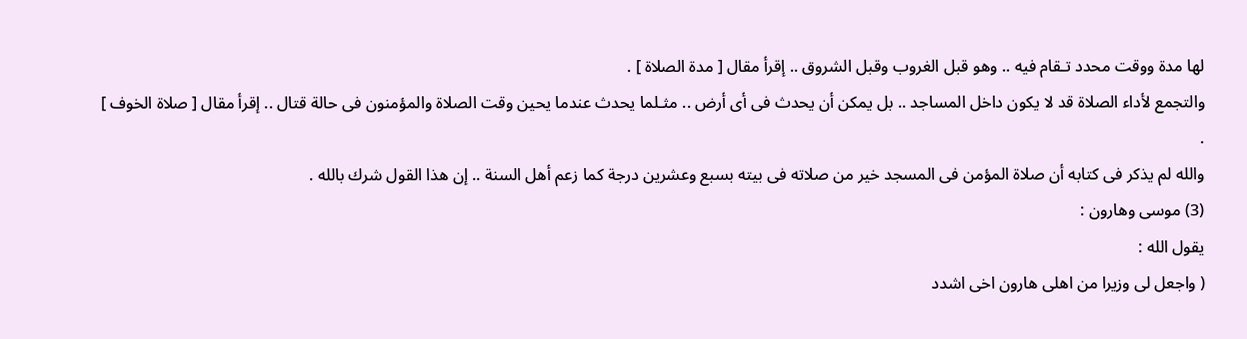لها مدة ووقت محدد تـقام فيه .. وهو قبل الغروب وقبل الشروق .. إقرأ مقال [ مدة الصلاة ] .
والتجمع لأداء الصلاة قد لا يكون داخل المساجد .. بل يمكن أن يحدث فى أى أرض .. مثـلما يحدث عندما يحين وقت الصلاة والمؤمنون فى حالة قتال .. إقرأ مقال [ صلاة الخوف ] .
والله لم يذكر فى كتابه أن صلاة المؤمن فى المسجد خير من صلاته فى بيته بسبع وعشرين درجة كما زعم أهل السنة .. إن هذا القول شرك بالله .
(3) موسى وهارون :
يقول الله :
( واجعل لى وزيرا من اهلى هارون اخى اشدد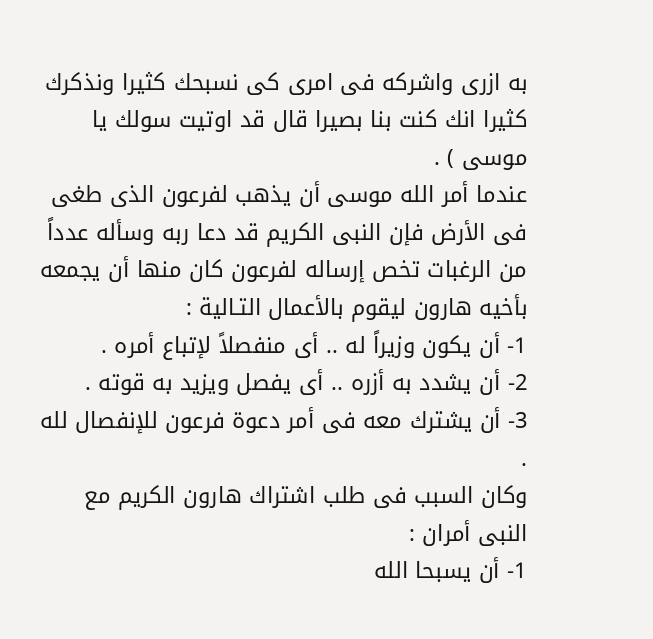به ازرى واشركه فى امرى كى نسبحك كثيرا ونذكرك كثيرا انك كنت بنا بصيرا قال قد اوتيت سولك يا موسى ) .
عندما أمر الله موسى أن يذهب لفرعون الذى طغى فى الأرض فإن النبى الكريم قد دعا ربه وسأله عدداً من الرغبات تخص إرساله لفرعون كان منها أن يجمعه بأخيه هارون ليقوم بالأعمال التـالية :
1- أن يكون وزيراً له .. أى منفصلاً لإتباع أمره .
2- أن يشدد به أزره .. أى يفصل ويزيد به قوته .
3- أن يشترك معه فى أمر دعوة فرعون للإنفصال لله .
وكان السبب فى طلب اشتراك هارون الكريم مع النبى أمران :
1- أن يسبحا الله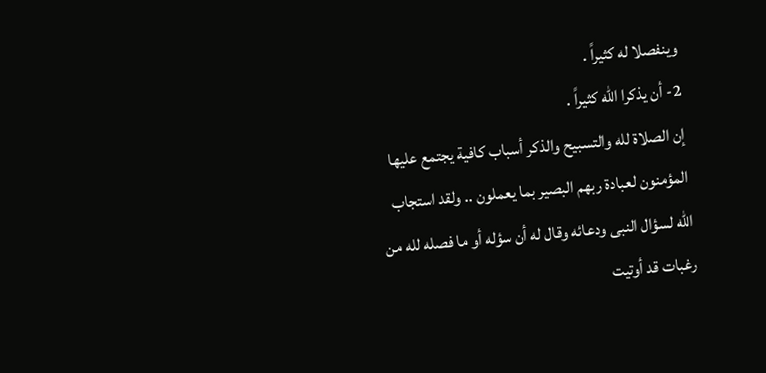وينفصلا له كثيراً .
2- أن يذكرا الله كثيراً .
إن الصلاة لله والتسبيح والذكر أسباب كافية يجتمع عليها المؤمنون لعبادة ربهم البصير بما يعملون .. ولقد استجاب الله لسؤال النبى ودعائه وقال له أن سؤله أو ما فصله لله من رغبات قد أوتيت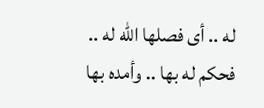له .. أى فصلها الله له .. فحكم له بها .. وأمده بها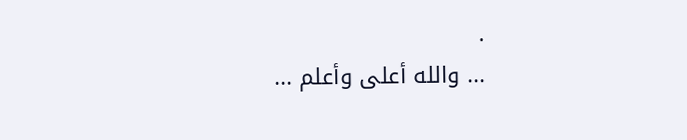.
... والله أعلى وأعلم ...